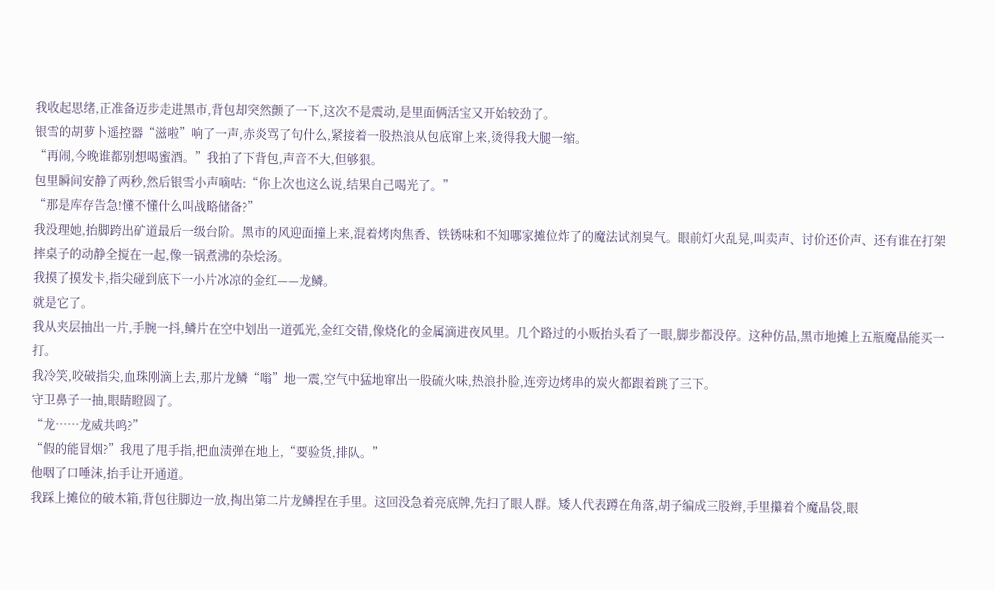我收起思绪,正准备迈步走进黑市,背包却突然颤了一下,这次不是震动,是里面俩活宝又开始较劲了。
银雪的胡萝卜遥控器“滋啦”响了一声,赤炎骂了句什么,紧接着一股热浪从包底窜上来,烫得我大腿一缩。
“再闹,今晚谁都别想喝蜜酒。”我拍了下背包,声音不大,但够狠。
包里瞬间安静了两秒,然后银雪小声嘀咕:“你上次也这么说,结果自己喝光了。”
“那是库存告急!懂不懂什么叫战略储备?”
我没理她,抬脚跨出矿道最后一级台阶。黑市的风迎面撞上来,混着烤肉焦香、铁锈味和不知哪家摊位炸了的魔法试剂臭气。眼前灯火乱晃,叫卖声、讨价还价声、还有谁在打架摔桌子的动静全搅在一起,像一锅煮沸的杂烩汤。
我摸了摸发卡,指尖碰到底下一小片冰凉的金红——龙鳞。
就是它了。
我从夹层抽出一片,手腕一抖,鳞片在空中划出一道弧光,金红交错,像烧化的金属滴进夜风里。几个路过的小贩抬头看了一眼,脚步都没停。这种仿品,黑市地摊上五瓶魔晶能买一打。
我冷笑,咬破指尖,血珠刚滴上去,那片龙鳞“嗡”地一震,空气中猛地窜出一股硫火味,热浪扑脸,连旁边烤串的炭火都跟着跳了三下。
守卫鼻子一抽,眼睛瞪圆了。
“龙……龙威共鸣?”
“假的能冒烟?”我甩了甩手指,把血渍弹在地上,“要验货,排队。”
他咽了口唾沫,抬手让开通道。
我踩上摊位的破木箱,背包往脚边一放,掏出第二片龙鳞捏在手里。这回没急着亮底牌,先扫了眼人群。矮人代表蹲在角落,胡子编成三股辫,手里攥着个魔晶袋,眼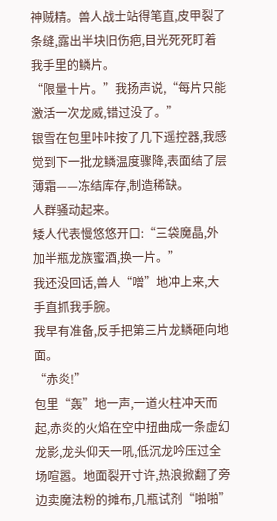神贼精。兽人战士站得笔直,皮甲裂了条缝,露出半块旧伤疤,目光死死盯着我手里的鳞片。
“限量十片。”我扬声说,“每片只能激活一次龙威,错过没了。”
银雪在包里咔咔按了几下遥控器,我感觉到下一批龙鳞温度骤降,表面结了层薄霜——冻结库存,制造稀缺。
人群骚动起来。
矮人代表慢悠悠开口:“三袋魔晶,外加半瓶龙族蜜酒,换一片。”
我还没回话,兽人“噌”地冲上来,大手直抓我手腕。
我早有准备,反手把第三片龙鳞砸向地面。
“赤炎!”
包里“轰”地一声,一道火柱冲天而起,赤炎的火焰在空中扭曲成一条虚幻龙影,龙头仰天一吼,低沉龙吟压过全场喧嚣。地面裂开寸许,热浪掀翻了旁边卖魔法粉的摊布,几瓶试剂“啪啪”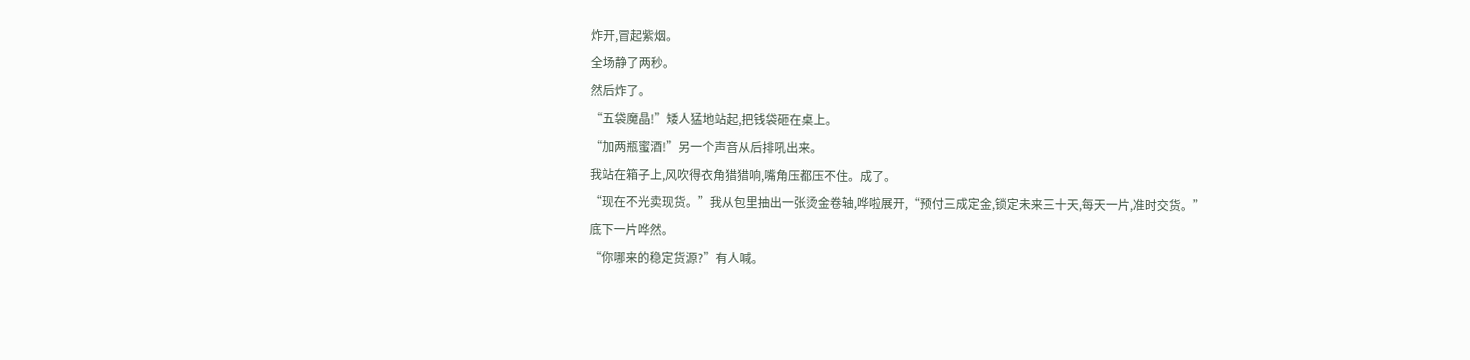炸开,冒起紫烟。
全场静了两秒。
然后炸了。
“五袋魔晶!”矮人猛地站起,把钱袋砸在桌上。
“加两瓶蜜酒!”另一个声音从后排吼出来。
我站在箱子上,风吹得衣角猎猎响,嘴角压都压不住。成了。
“现在不光卖现货。”我从包里抽出一张烫金卷轴,哗啦展开,“预付三成定金,锁定未来三十天,每天一片,准时交货。”
底下一片哗然。
“你哪来的稳定货源?”有人喊。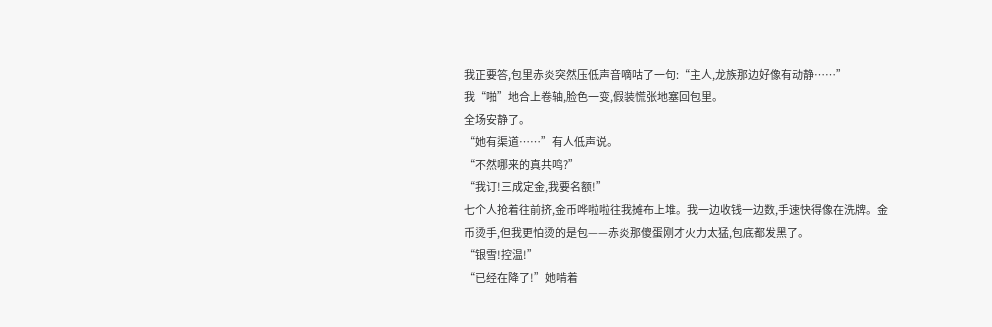我正要答,包里赤炎突然压低声音嘀咕了一句:“主人,龙族那边好像有动静……”
我“啪”地合上卷轴,脸色一变,假装慌张地塞回包里。
全场安静了。
“她有渠道……”有人低声说。
“不然哪来的真共鸣?”
“我订!三成定金,我要名额!”
七个人抢着往前挤,金币哗啦啦往我摊布上堆。我一边收钱一边数,手速快得像在洗牌。金币烫手,但我更怕烫的是包——赤炎那傻蛋刚才火力太猛,包底都发黑了。
“银雪!控温!”
“已经在降了!”她啃着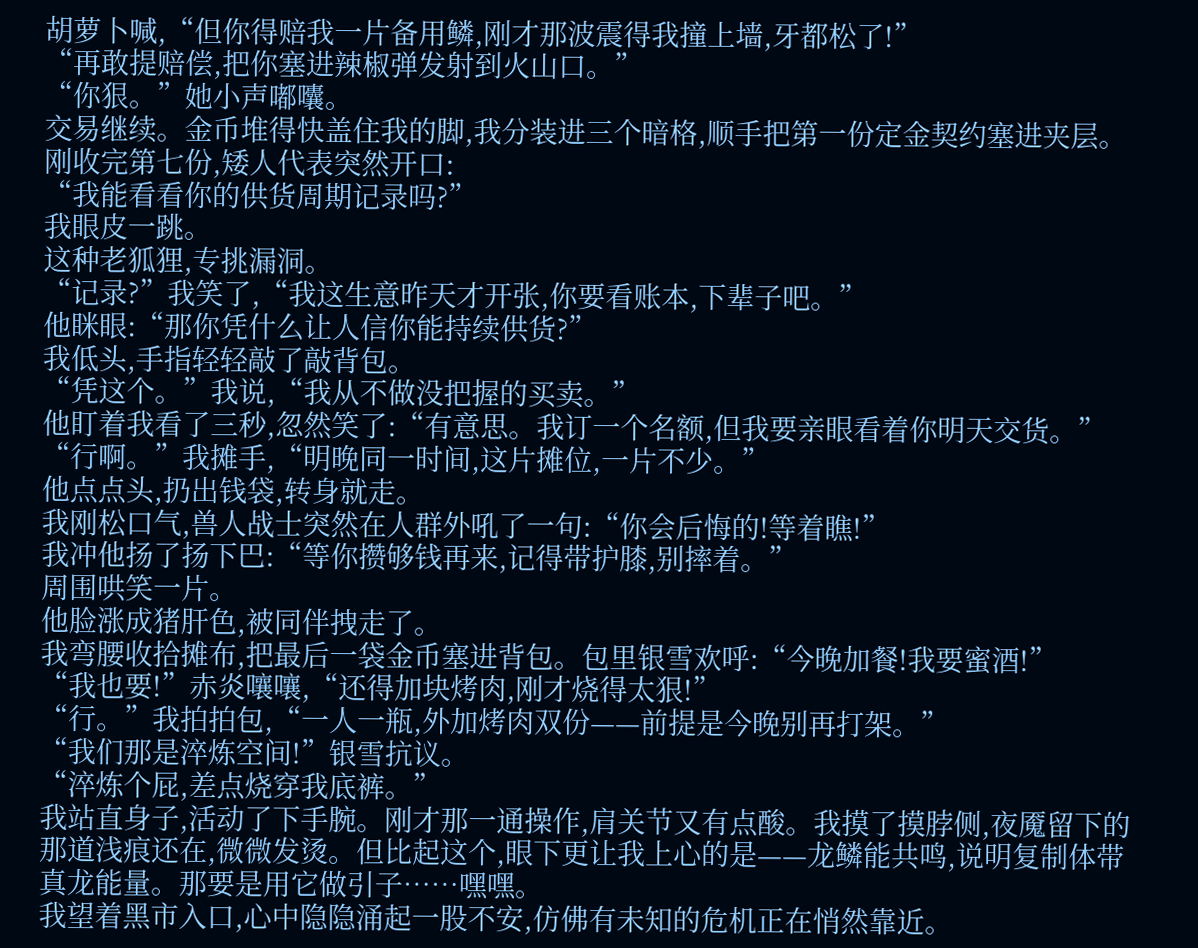胡萝卜喊,“但你得赔我一片备用鳞,刚才那波震得我撞上墙,牙都松了!”
“再敢提赔偿,把你塞进辣椒弹发射到火山口。”
“你狠。”她小声嘟囔。
交易继续。金币堆得快盖住我的脚,我分装进三个暗格,顺手把第一份定金契约塞进夹层。刚收完第七份,矮人代表突然开口:
“我能看看你的供货周期记录吗?”
我眼皮一跳。
这种老狐狸,专挑漏洞。
“记录?”我笑了,“我这生意昨天才开张,你要看账本,下辈子吧。”
他眯眼:“那你凭什么让人信你能持续供货?”
我低头,手指轻轻敲了敲背包。
“凭这个。”我说,“我从不做没把握的买卖。”
他盯着我看了三秒,忽然笑了:“有意思。我订一个名额,但我要亲眼看着你明天交货。”
“行啊。”我摊手,“明晚同一时间,这片摊位,一片不少。”
他点点头,扔出钱袋,转身就走。
我刚松口气,兽人战士突然在人群外吼了一句:“你会后悔的!等着瞧!”
我冲他扬了扬下巴:“等你攒够钱再来,记得带护膝,别摔着。”
周围哄笑一片。
他脸涨成猪肝色,被同伴拽走了。
我弯腰收拾摊布,把最后一袋金币塞进背包。包里银雪欢呼:“今晚加餐!我要蜜酒!”
“我也要!”赤炎嚷嚷,“还得加块烤肉,刚才烧得太狠!”
“行。”我拍拍包,“一人一瓶,外加烤肉双份——前提是今晚别再打架。”
“我们那是淬炼空间!”银雪抗议。
“淬炼个屁,差点烧穿我底裤。”
我站直身子,活动了下手腕。刚才那一通操作,肩关节又有点酸。我摸了摸脖侧,夜魇留下的那道浅痕还在,微微发烫。但比起这个,眼下更让我上心的是——龙鳞能共鸣,说明复制体带真龙能量。那要是用它做引子……嘿嘿。
我望着黑市入口,心中隐隐涌起一股不安,仿佛有未知的危机正在悄然靠近。